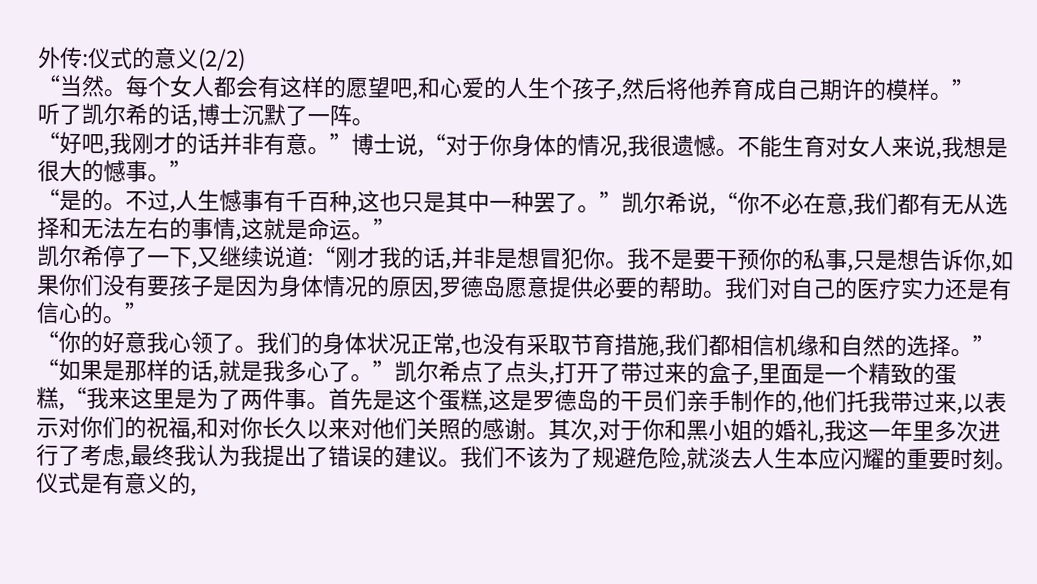外传:仪式的意义(2/2)
“当然。每个女人都会有这样的愿望吧,和心爱的人生个孩子,然后将他养育成自己期许的模样。”
听了凯尔希的话,博士沉默了一阵。
“好吧,我刚才的话并非有意。”博士说,“对于你身体的情况,我很遗憾。不能生育对女人来说,我想是很大的憾事。”
“是的。不过,人生憾事有千百种,这也只是其中一种罢了。”凯尔希说,“你不必在意,我们都有无从选择和无法左右的事情,这就是命运。”
凯尔希停了一下,又继续说道:“刚才我的话,并非是想冒犯你。我不是要干预你的私事,只是想告诉你,如果你们没有要孩子是因为身体情况的原因,罗德岛愿意提供必要的帮助。我们对自己的医疗实力还是有信心的。”
“你的好意我心领了。我们的身体状况正常,也没有采取节育措施,我们都相信机缘和自然的选择。”
“如果是那样的话,就是我多心了。”凯尔希点了点头,打开了带过来的盒子,里面是一个精致的蛋糕,“我来这里是为了两件事。首先是这个蛋糕,这是罗德岛的干员们亲手制作的,他们托我带过来,以表示对你们的祝福,和对你长久以来对他们关照的感谢。其次,对于你和黑小姐的婚礼,我这一年里多次进行了考虑,最终我认为我提出了错误的建议。我们不该为了规避危险,就淡去人生本应闪耀的重要时刻。仪式是有意义的,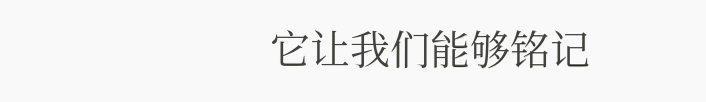它让我们能够铭记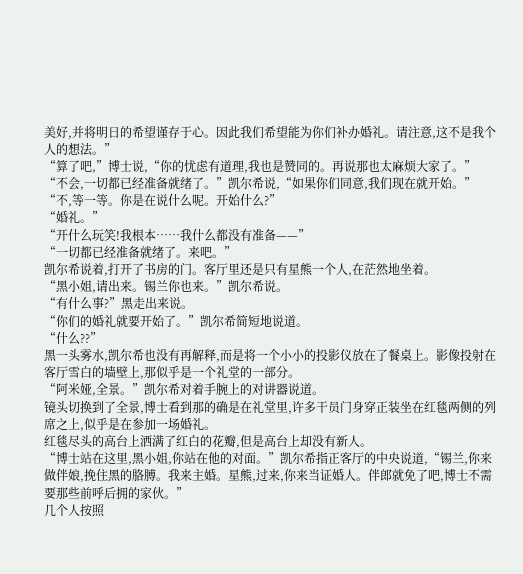美好,并将明日的希望谨存于心。因此我们希望能为你们补办婚礼。请注意,这不是我个人的想法。”
“算了吧,”博士说,“你的忧虑有道理,我也是赞同的。再说那也太麻烦大家了。”
“不会,一切都已经准备就绪了。”凯尔希说,“如果你们同意,我们现在就开始。”
“不,等一等。你是在说什么呢。开始什么?”
“婚礼。”
“开什么玩笑!我根本……我什么都没有准备——”
“一切都已经准备就绪了。来吧。”
凯尔希说着,打开了书房的门。客厅里还是只有星熊一个人,在茫然地坐着。
“黑小姐,请出来。锡兰你也来。”凯尔希说。
“有什么事?”黑走出来说。
“你们的婚礼就要开始了。”凯尔希简短地说道。
“什么??”
黑一头雾水,凯尔希也没有再解释,而是将一个小小的投影仪放在了餐桌上。影像投射在客厅雪白的墙壁上,那似乎是一个礼堂的一部分。
“阿米娅,全景。”凯尔希对着手腕上的对讲器说道。
镜头切换到了全景,博士看到那的确是在礼堂里,许多干员门身穿正装坐在红毯两侧的列席之上,似乎是在参加一场婚礼。
红毯尽头的高台上洒满了红白的花瓣,但是高台上却没有新人。
“博士站在这里,黑小姐,你站在他的对面。”凯尔希指正客厅的中央说道,“锡兰,你来做伴娘,挽住黑的胳膊。我来主婚。星熊,过来,你来当证婚人。伴郎就免了吧,博士不需要那些前呼后拥的家伙。”
几个人按照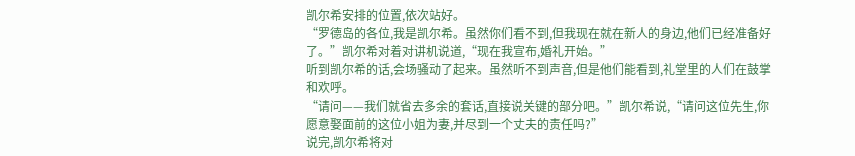凯尔希安排的位置,依次站好。
“罗德岛的各位,我是凯尔希。虽然你们看不到,但我现在就在新人的身边,他们已经准备好了。”凯尔希对着对讲机说道,“现在我宣布,婚礼开始。”
听到凯尔希的话,会场骚动了起来。虽然听不到声音,但是他们能看到,礼堂里的人们在鼓掌和欢呼。
“请问——我们就省去多余的套话,直接说关键的部分吧。”凯尔希说,“请问这位先生,你愿意娶面前的这位小姐为妻,并尽到一个丈夫的责任吗?”
说完,凯尔希将对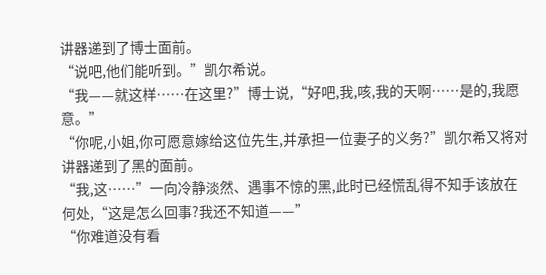讲器递到了博士面前。
“说吧,他们能听到。”凯尔希说。
“我——就这样……在这里?”博士说,“好吧,我,咳,我的天啊……是的,我愿意。”
“你呢,小姐,你可愿意嫁给这位先生,并承担一位妻子的义务?”凯尔希又将对讲器递到了黑的面前。
“我,这……”一向冷静淡然、遇事不惊的黑,此时已经慌乱得不知手该放在何处,“这是怎么回事?我还不知道——”
“你难道没有看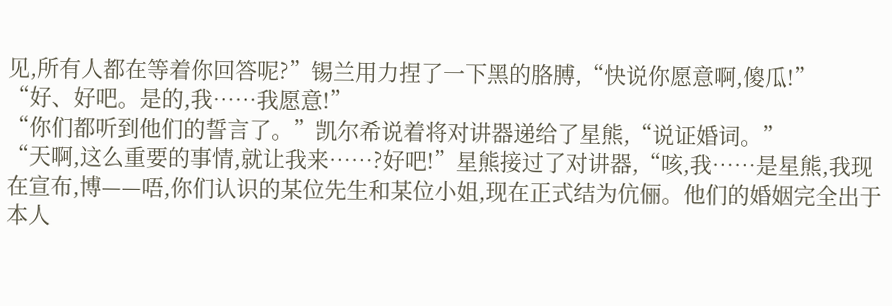见,所有人都在等着你回答呢?”锡兰用力捏了一下黑的胳膊,“快说你愿意啊,傻瓜!”
“好、好吧。是的,我……我愿意!”
“你们都听到他们的誓言了。”凯尔希说着将对讲器递给了星熊,“说证婚词。”
“天啊,这么重要的事情,就让我来……?好吧!”星熊接过了对讲器,“咳,我……是星熊,我现在宣布,博——唔,你们认识的某位先生和某位小姐,现在正式结为伉俪。他们的婚姻完全出于本人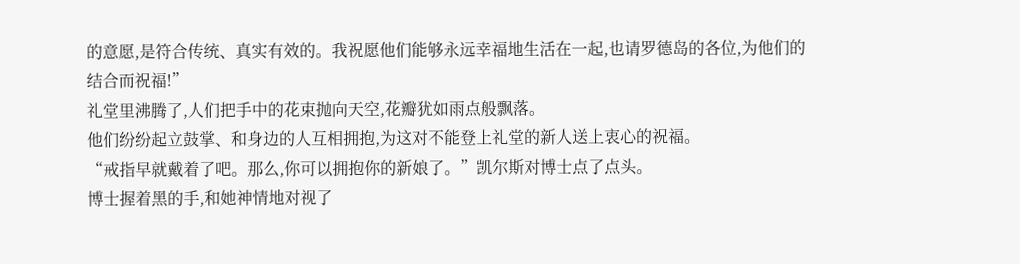的意愿,是符合传统、真实有效的。我祝愿他们能够永远幸福地生活在一起,也请罗德岛的各位,为他们的结合而祝福!”
礼堂里沸腾了,人们把手中的花束抛向天空,花瓣犹如雨点般飘落。
他们纷纷起立鼓掌、和身边的人互相拥抱,为这对不能登上礼堂的新人送上衷心的祝福。
“戒指早就戴着了吧。那么,你可以拥抱你的新娘了。”凯尔斯对博士点了点头。
博士握着黑的手,和她神情地对视了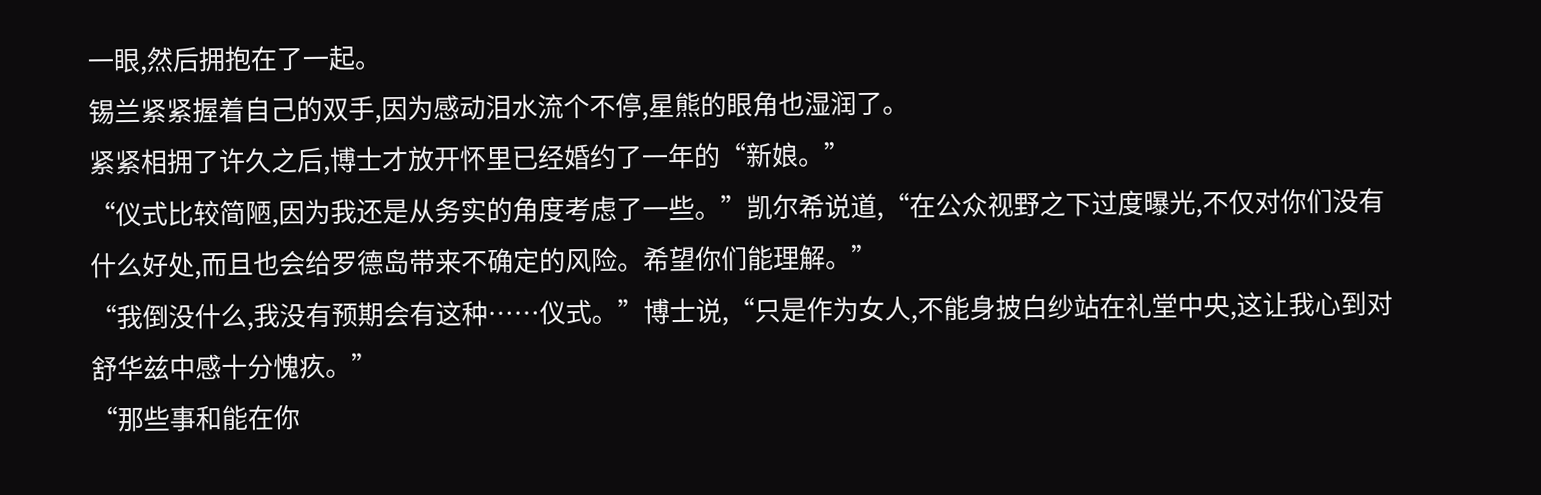一眼,然后拥抱在了一起。
锡兰紧紧握着自己的双手,因为感动泪水流个不停,星熊的眼角也湿润了。
紧紧相拥了许久之后,博士才放开怀里已经婚约了一年的“新娘。”
“仪式比较简陋,因为我还是从务实的角度考虑了一些。”凯尔希说道,“在公众视野之下过度曝光,不仅对你们没有什么好处,而且也会给罗德岛带来不确定的风险。希望你们能理解。”
“我倒没什么,我没有预期会有这种……仪式。”博士说,“只是作为女人,不能身披白纱站在礼堂中央,这让我心到对舒华兹中感十分愧疚。”
“那些事和能在你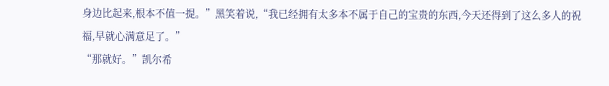身边比起来,根本不值一提。”黑笑着说,“我已经拥有太多本不属于自己的宝贵的东西,今天还得到了这么多人的祝福,早就心满意足了。”
“那就好。”凯尔希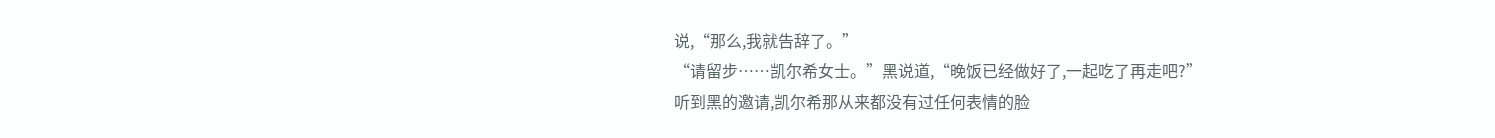说,“那么,我就告辞了。”
“请留步……凯尔希女士。”黑说道,“晚饭已经做好了,一起吃了再走吧?”
听到黑的邀请,凯尔希那从来都没有过任何表情的脸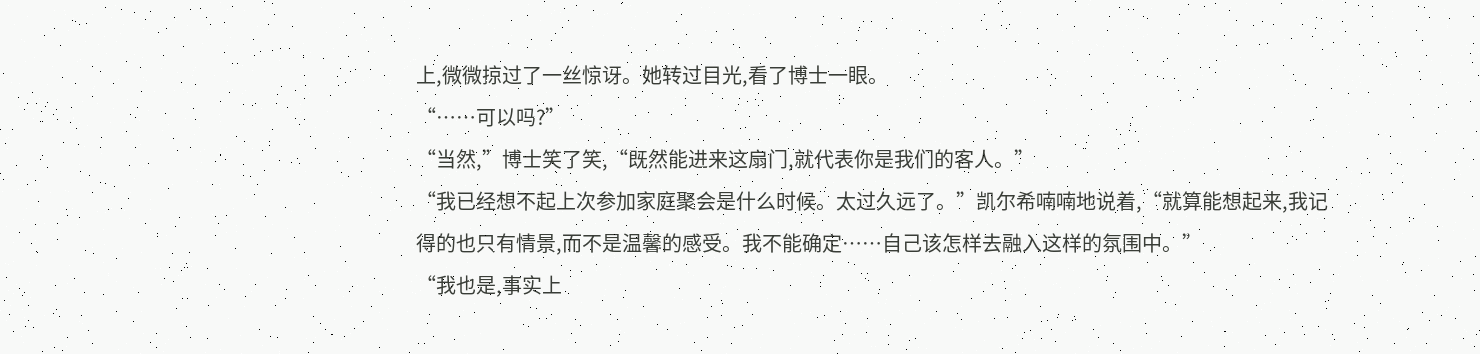上,微微掠过了一丝惊讶。她转过目光,看了博士一眼。
“……可以吗?”
“当然,”博士笑了笑,“既然能进来这扇门,就代表你是我们的客人。”
“我已经想不起上次参加家庭聚会是什么时候。太过久远了。”凯尔希喃喃地说着,“就算能想起来,我记得的也只有情景,而不是温馨的感受。我不能确定……自己该怎样去融入这样的氛围中。”
“我也是,事实上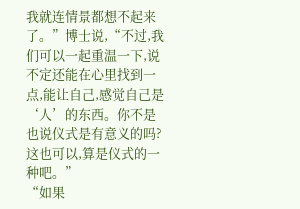我就连情景都想不起来了。”博士说,“不过,我们可以一起重温一下,说不定还能在心里找到一点,能让自己,感觉自己是‘人’的东西。你不是也说仪式是有意义的吗?这也可以,算是仪式的一种吧。”
“如果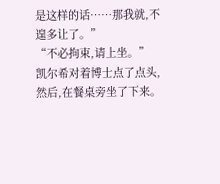是这样的话……那我就,不遑多让了。”
“不必拘束,请上坐。”
凯尔希对着博士点了点头,然后,在餐桌旁坐了下来。